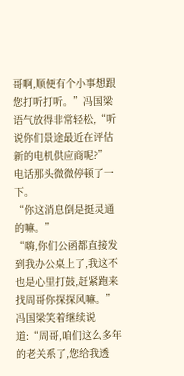哥啊,顺便有个小事想跟您打听打听。”冯国梁语气放得非常轻松,“听说你们景途最近在评估新的电机供应商呢?”
电话那头微微停顿了一下。
“你这消息倒是挺灵通的嘛。”
“嗨,你们公函都直接发到我办公桌上了,我这不也是心里打鼓,赶紧跑来找周哥你探探风嘛。”
冯国梁笑着继续说道:“周哥,咱们这么多年的老关系了,您给我透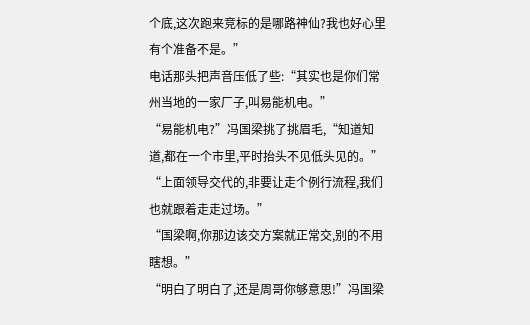个底,这次跑来竞标的是哪路神仙?我也好心里有个准备不是。”
电话那头把声音压低了些:“其实也是你们常州当地的一家厂子,叫易能机电。”
“易能机电?”冯国梁挑了挑眉毛,“知道知道,都在一个市里,平时抬头不见低头见的。”
“上面领导交代的,非要让走个例行流程,我们也就跟着走走过场。”
“国梁啊,你那边该交方案就正常交,别的不用瞎想。”
“明白了明白了,还是周哥你够意思!”冯国梁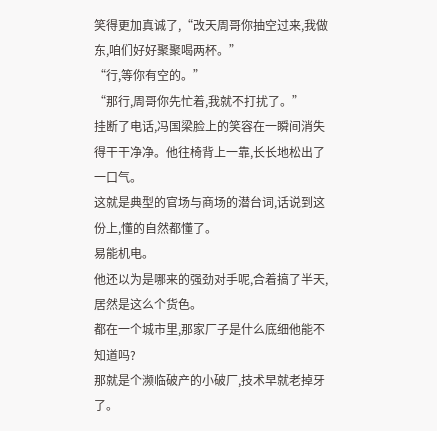笑得更加真诚了,“改天周哥你抽空过来,我做东,咱们好好聚聚喝两杯。”
“行,等你有空的。”
“那行,周哥你先忙着,我就不打扰了。”
挂断了电话,冯国梁脸上的笑容在一瞬间消失得干干净净。他往椅背上一靠,长长地松出了一口气。
这就是典型的官场与商场的潜台词,话说到这份上,懂的自然都懂了。
易能机电。
他还以为是哪来的强劲对手呢,合着搞了半天,居然是这么个货色。
都在一个城市里,那家厂子是什么底细他能不知道吗?
那就是个濒临破产的小破厂,技术早就老掉牙了。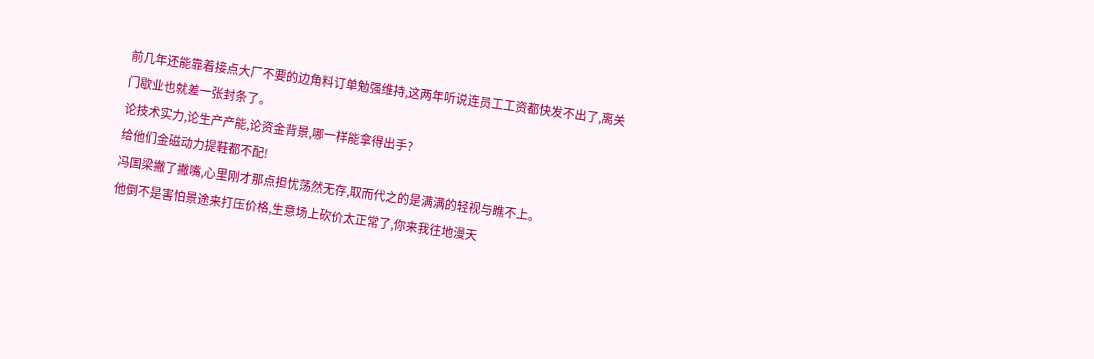前几年还能靠着接点大厂不要的边角料订单勉强维持,这两年听说连员工工资都快发不出了,离关门歇业也就差一张封条了。
论技术实力,论生产产能,论资金背景,哪一样能拿得出手?
给他们金磁动力提鞋都不配!
冯国梁撇了撇嘴,心里刚才那点担忧荡然无存,取而代之的是满满的轻视与瞧不上。
他倒不是害怕景途来打压价格,生意场上砍价太正常了,你来我往地漫天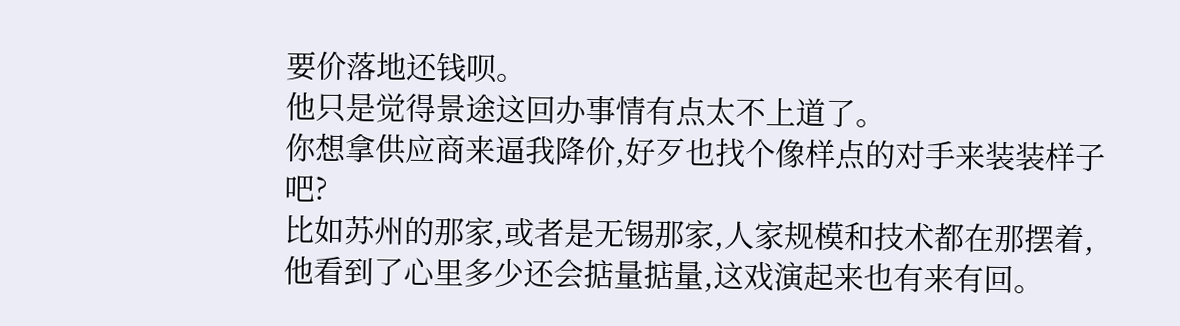要价落地还钱呗。
他只是觉得景途这回办事情有点太不上道了。
你想拿供应商来逼我降价,好歹也找个像样点的对手来装装样子吧?
比如苏州的那家,或者是无锡那家,人家规模和技术都在那摆着,他看到了心里多少还会掂量掂量,这戏演起来也有来有回。